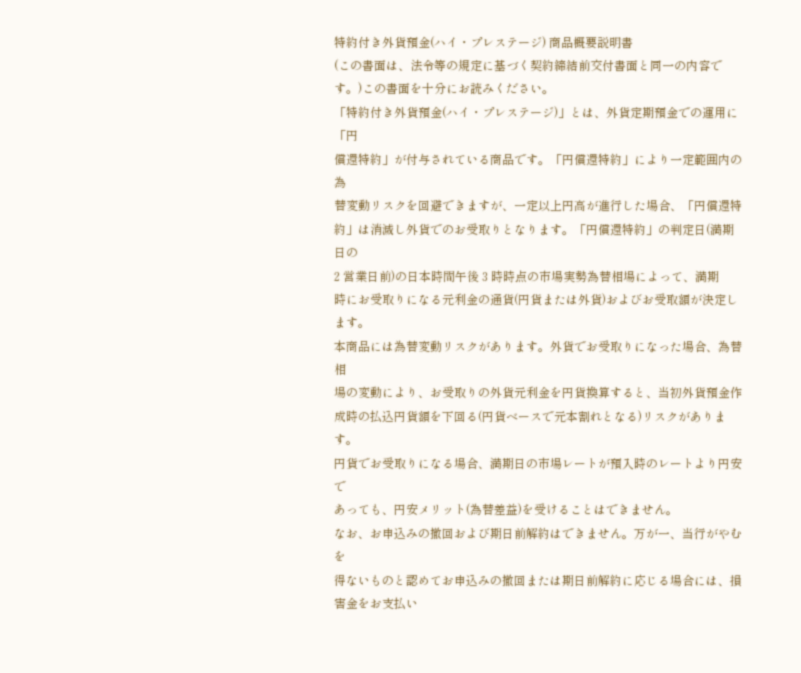特約付き外貨預金(ハイ・プレステージ) 商品概要説明書
(この書面は、法令等の規定に基づく契約締結前交付書面と同一の内容です。)この書面を十分にお読みください。
「特約付き外貨預金(ハイ・プレステージ)」とは、外貨定期預金での運用に「円
償還特約」が付与されている商品です。「円償還特約」により一定範囲内の為
替変動リスクを回避できますが、一定以上円高が進行した場合、「円償還特
約」は消滅し外貨でのお受取りとなります。「円償還特約」の判定日(満期日の
2 営業日前)の日本時間午後 3 時時点の市場実勢為替相場によって、満期
時にお受取りになる元利金の通貨(円貨または外貨)およびお受取額が決定し
ます。
本商品には為替変動リスクがあります。外貨でお受取りになった場合、為替相
場の変動により、お受取りの外貨元利金を円貨換算すると、当初外貨預金作
成時の払込円貨額を下回る(円貨ベースで元本割れとなる)リスクがあります。
円貨でお受取りになる場合、満期日の市場レートが預入時のレートより円安で
あっても、円安メリット(為替差益)を受けることはできません。
なお、お申込みの撤回および期日前解約はできません。万が一、当行がやむを
得ないものと認めてお申込みの撤回または期日前解約に応じる場合には、損
害金をお支払い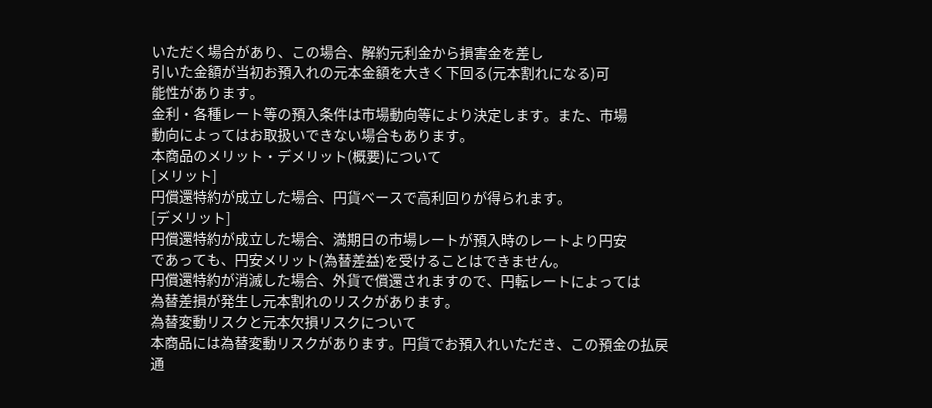いただく場合があり、この場合、解約元利金から損害金を差し
引いた金額が当初お預入れの元本金額を大きく下回る(元本割れになる)可
能性があります。
金利・各種レート等の預入条件は市場動向等により決定します。また、市場
動向によってはお取扱いできない場合もあります。
本商品のメリット・デメリット(概要)について
[メリット]
円償還特約が成立した場合、円貨ベースで高利回りが得られます。
[デメリット]
円償還特約が成立した場合、満期日の市場レートが預入時のレートより円安
であっても、円安メリット(為替差益)を受けることはできません。
円償還特約が消滅した場合、外貨で償還されますので、円転レートによっては
為替差損が発生し元本割れのリスクがあります。
為替変動リスクと元本欠損リスクについて
本商品には為替変動リスクがあります。円貨でお預入れいただき、この預金の払戻
通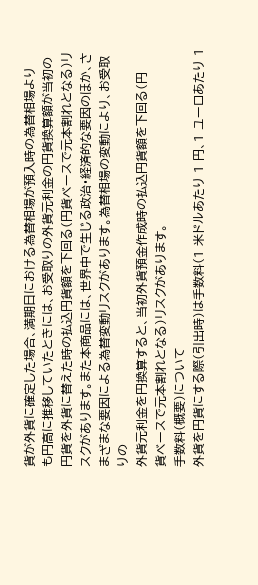貨が外貨に確定した場合、満期日における為替相場が預入時の為替相場より
も円高に推移していたときには、お受取りの外貨元利金の円貨換算額が当初の
円貨を外貨に替えた時の払込円貨額を下回る(円貨ベースで元本割れとなる)リ
スクがあります。また本商品には、世界中で生じる政治・経済的な要因のほか、さ
まざまな要因による為替変動リスクがあります。為替相場の変動により、お受取りの
外貨元利金を円換算すると、当初外貨預金作成時の払込円貨額を下回る(円
貨ベースで元本割れとなる)リスクがあります。
手数料(概要)について
外貨を円貨にする際(引出時)は手数料(1 米ドルあたり 1 円、1 ユーロあたり 1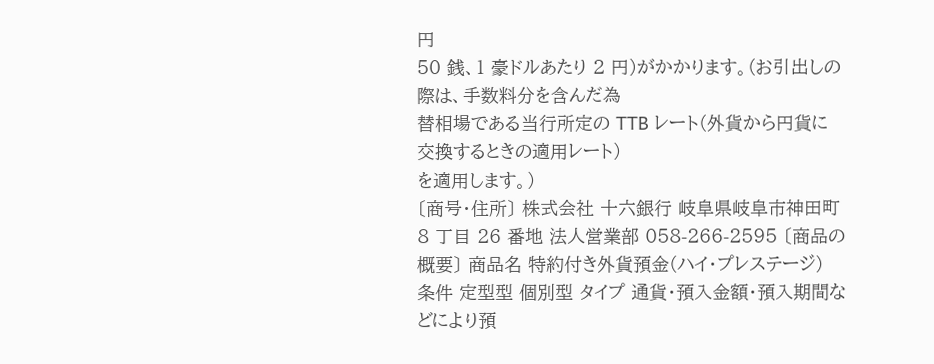円
50 銭、1 豪ドルあたり 2 円)がかかります。(お引出しの際は、手数料分を含んだ為
替相場である当行所定の TTB レート(外貨から円貨に交換するときの適用レート)
を適用します。)
〔商号・住所〕 株式会社 十六銀行 岐阜県岐阜市神田町 8 丁目 26 番地 法人営業部 058-266-2595 〔商品の概要〕 商品名 特約付き外貨預金(ハイ・プレステージ) 条件 定型型 個別型 タイプ 通貨・預入金額・預入期間などにより預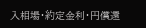入相場・約定金利・円償還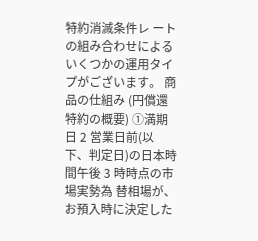特約消滅条件レ ートの組み合わせによるいくつかの運用タイプがございます。 商品の仕組み (円償還特約の概要) ①満期日 2 営業日前(以下、判定日)の日本時間午後 3 時時点の市場実勢為 替相場が、お預入時に決定した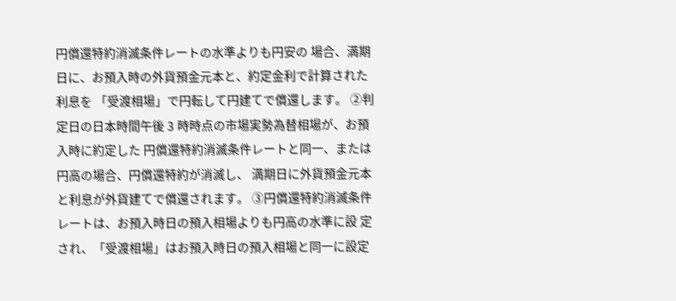円償還特約消滅条件レートの水準よりも円安の 場合、満期日に、お預入時の外貨預金元本と、約定金利で計算された利息を 「受渡相場」で円転して円建てで償還します。 ②判定日の日本時間午後 3 時時点の市場実勢為替相場が、お預入時に約定した 円償還特約消滅条件レートと同一、または円高の場合、円償還特約が消滅し、 満期日に外貨預金元本と利息が外貨建てで償還されます。 ③円償還特約消滅条件レートは、お預入時日の預入相場よりも円高の水準に設 定され、「受渡相場」はお預入時日の預入相場と同一に設定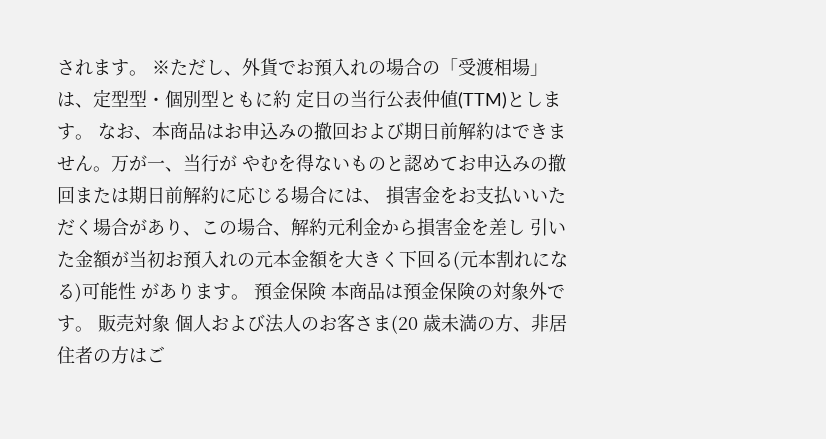されます。 ※ただし、外貨でお預入れの場合の「受渡相場」は、定型型・個別型ともに約 定日の当行公表仲値(TTM)とします。 なお、本商品はお申込みの撤回および期日前解約はできません。万が一、当行が やむを得ないものと認めてお申込みの撤回または期日前解約に応じる場合には、 損害金をお支払いいただく場合があり、この場合、解約元利金から損害金を差し 引いた金額が当初お預入れの元本金額を大きく下回る(元本割れになる)可能性 があります。 預金保険 本商品は預金保険の対象外です。 販売対象 個人および法人のお客さま(20 歳未満の方、非居住者の方はご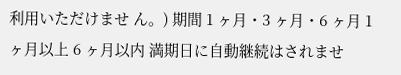利用いただけませ ん。) 期間 1 ヶ月・3 ヶ月・6 ヶ月 1 ヶ月以上 6 ヶ月以内 満期日に自動継続はされませ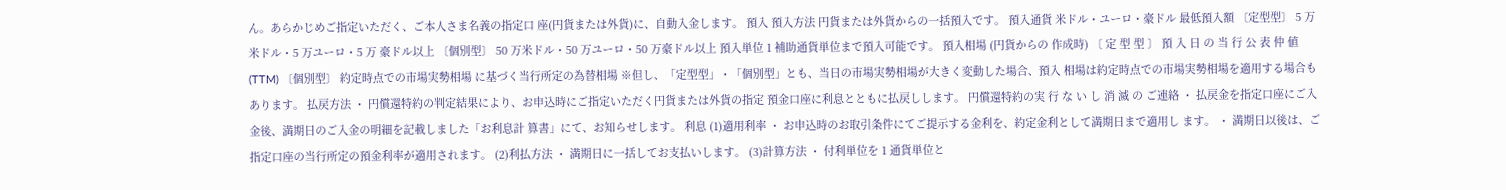ん。あらかじめご指定いただく、ご本人さま名義の指定口 座(円貨または外貨)に、自動入金します。 預入 預入方法 円貨または外貨からの一括預入です。 預入通貨 米ドル・ユーロ・豪ドル 最低預入額 〔定型型〕 5 万米ドル・5 万ユーロ・5 万 豪ドル以上 〔個別型〕 50 万米ドル・50 万ユーロ・50 万豪ドル以上 預入単位 1 補助通貨単位まで預入可能です。 預入相場 (円貨からの 作成時) 〔 定 型 型 〕 預 入 日 の 当 行 公 表 仲 値 (TTM) 〔個別型〕 約定時点での市場実勢相場 に基づく当行所定の為替相場 ※但し、「定型型」・「個別型」とも、当日の市場実勢相場が大きく変動した場合、預入 相場は約定時点での市場実勢相場を適用する場合もあります。 払戻方法 ・ 円償還特約の判定結果により、お申込時にご指定いただく円貨または外貨の指定 預金口座に利息とともに払戻しします。 円償還特約の実 行 な い し 消 滅 の ご連絡 ・ 払戻金を指定口座にご入金後、満期日のご入金の明細を記載しました「お利息計 算書」にて、お知らせします。 利息 (1)適用利率 ・ お申込時のお取引条件にてご提示する金利を、約定金利として満期日まで適用し ます。 ・ 満期日以後は、ご指定口座の当行所定の預金利率が適用されます。 (2)利払方法 ・ 満期日に一括してお支払いします。 (3)計算方法 ・ 付利単位を 1 通貨単位と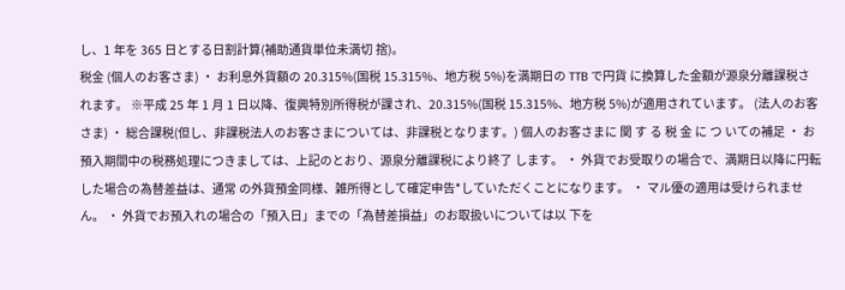し、1 年を 365 日とする日割計算(補助通貨単位未満切 捨)。
税金 (個人のお客さま) ・ お利息外貨額の 20.315%(国税 15.315%、地方税 5%)を満期日の TTB で円貨 に換算した金額が源泉分離課税されます。 ※平成 25 年 1 月 1 日以降、復興特別所得税が課され、20.315%(国税 15.315%、地方税 5%)が適用されています。 (法人のお客さま) ・ 総合課税(但し、非課税法人のお客さまについては、非課税となります。) 個人のお客さまに 関 す る 税 金 に つ いての補足 ・ お預入期間中の税務処理につきましては、上記のとおり、源泉分離課税により終了 します。 ・ 外貨でお受取りの場合で、満期日以降に円転した場合の為替差益は、通常 の外貨預金同様、雑所得として確定申告*していただくことになります。 ・ マル優の適用は受けられません。 ・ 外貨でお預入れの場合の「預入日」までの「為替差損益」のお取扱いについては以 下を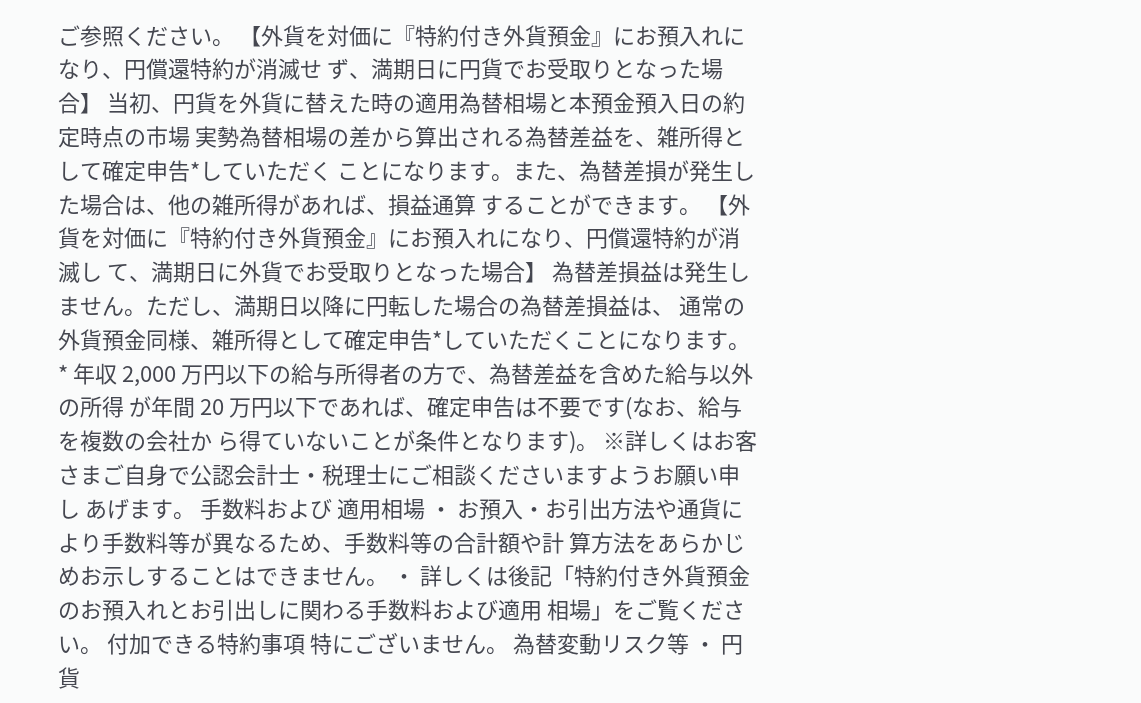ご参照ください。 【外貨を対価に『特約付き外貨預金』にお預入れになり、円償還特約が消滅せ ず、満期日に円貨でお受取りとなった場合】 当初、円貨を外貨に替えた時の適用為替相場と本預金預入日の約定時点の市場 実勢為替相場の差から算出される為替差益を、雑所得として確定申告*していただく ことになります。また、為替差損が発生した場合は、他の雑所得があれば、損益通算 することができます。 【外貨を対価に『特約付き外貨預金』にお預入れになり、円償還特約が消 滅し て、満期日に外貨でお受取りとなった場合】 為替差損益は発生しません。ただし、満期日以降に円転した場合の為替差損益は、 通常の外貨預金同様、雑所得として確定申告*していただくことになります。 * 年収 2,000 万円以下の給与所得者の方で、為替差益を含めた給与以外の所得 が年間 20 万円以下であれば、確定申告は不要です(なお、給与を複数の会社か ら得ていないことが条件となります)。 ※詳しくはお客さまご自身で公認会計士・税理士にご相談くださいますようお願い申し あげます。 手数料および 適用相場 ・ お預入・お引出方法や通貨により手数料等が異なるため、手数料等の合計額や計 算方法をあらかじめお示しすることはできません。 ・ 詳しくは後記「特約付き外貨預金のお預入れとお引出しに関わる手数料および適用 相場」をご覧ください。 付加できる特約事項 特にございません。 為替変動リスク等 ・ 円貨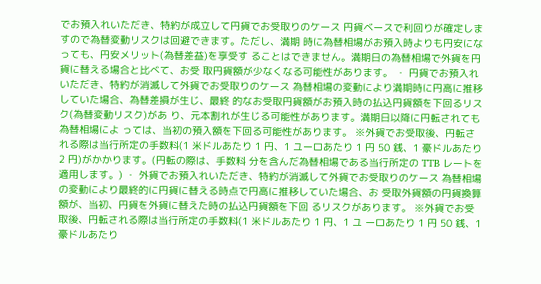でお預入れいただき、特約が成立して円貨でお受取りのケース 円貨ベースで利回りが確定しますので為替変動リスクは回避できます。ただし、満期 時に為替相場がお預入時よりも円安になっても、円安メリット(為替差益)を享受す ることはできません。満期日の為替相場で外貨を円貨に替える場合と比べて、お受 取円貨額が少なくなる可能性があります。 ・ 円貨でお預入れいただき、特約が消滅して外貨でお受取りのケース 為替相場の変動により満期時に円高に推移していた場合、為替差損が生じ、最終 的なお受取円貨額がお預入時の払込円貨額を下回るリスク(為替変動リスク)があ り、元本割れが生じる可能性があります。満期日以降に円転されても為替相場によ っては、当初の預入額を下回る可能性があります。 ※外貨でお受取後、円転される際は当行所定の手数料(1 米ドルあたり 1 円、1 ユーロあたり 1 円 50 銭、1 豪ドルあたり 2 円)がかかります。(円転の際は、手数料 分を含んだ為替相場である当行所定の TTB レートを適用します。) ・ 外貨でお預入れいただき、特約が消滅して外貨でお受取りのケース 為替相場の変動により最終的に円貨に替える時点で円高に推移していた場合、お 受取外貨額の円貨換算額が、当初、円貨を外貨に替えた時の払込円貨額を下回 るリスクがあります。 ※外貨でお受取後、円転される際は当行所定の手数料(1 米ドルあたり 1 円、1 ユ ーロあたり 1 円 50 銭、1 豪ドルあたり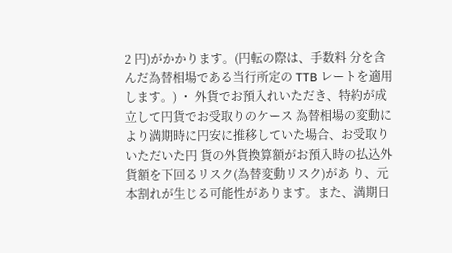2 円)がかかります。(円転の際は、手数料 分を含んだ為替相場である当行所定の TTB レートを適用します。) ・ 外貨でお預入れいただき、特約が成立して円貨でお受取りのケース 為替相場の変動により満期時に円安に推移していた場合、お受取りいただいた円 貨の外貨換算額がお預入時の払込外貨額を下回るリスク(為替変動リスク)があ り、元本割れが生じる可能性があります。また、満期日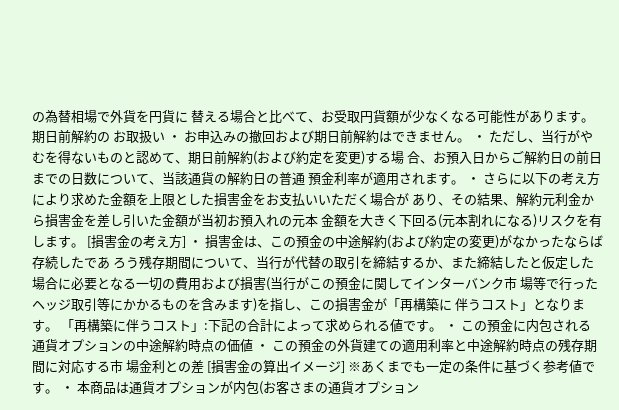の為替相場で外貨を円貨に 替える場合と比べて、お受取円貨額が少なくなる可能性があります。
期日前解約の お取扱い ・ お申込みの撤回および期日前解約はできません。 ・ ただし、当行がやむを得ないものと認めて、期日前解約(および約定を変更)する場 合、お預入日からご解約日の前日までの日数について、当該通貨の解約日の普通 預金利率が適用されます。 ・ さらに以下の考え方により求めた金額を上限とした損害金をお支払いいただく場合が あり、その結果、解約元利金から損害金を差し引いた金額が当初お預入れの元本 金額を大きく下回る(元本割れになる)リスクを有します。 [損害金の考え方] ・ 損害金は、この預金の中途解約(および約定の変更)がなかったならば存続したであ ろう残存期間について、当行が代替の取引を締結するか、また締結したと仮定した 場合に必要となる一切の費用および損害(当行がこの預金に関してインターバンク市 場等で行ったヘッジ取引等にかかるものを含みます)を指し、この損害金が「再構築に 伴うコスト」となります。 「再構築に伴うコスト」:下記の合計によって求められる値です。 ・ この預金に内包される通貨オプションの中途解約時点の価値 ・ この預金の外貨建ての適用利率と中途解約時点の残存期間に対応する市 場金利との差 [損害金の算出イメージ] ※あくまでも一定の条件に基づく参考値です。 ・ 本商品は通貨オプションが内包(お客さまの通貨オプション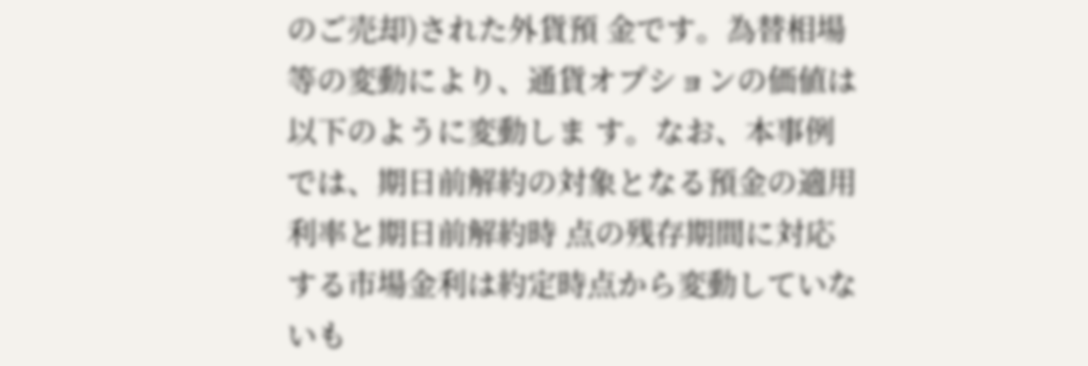のご売却)された外貨預 金です。為替相場等の変動により、通貨オプションの価値は以下のように変動しま す。なお、本事例では、期日前解約の対象となる預金の適用利率と期日前解約時 点の残存期間に対応する市場金利は約定時点から変動していないも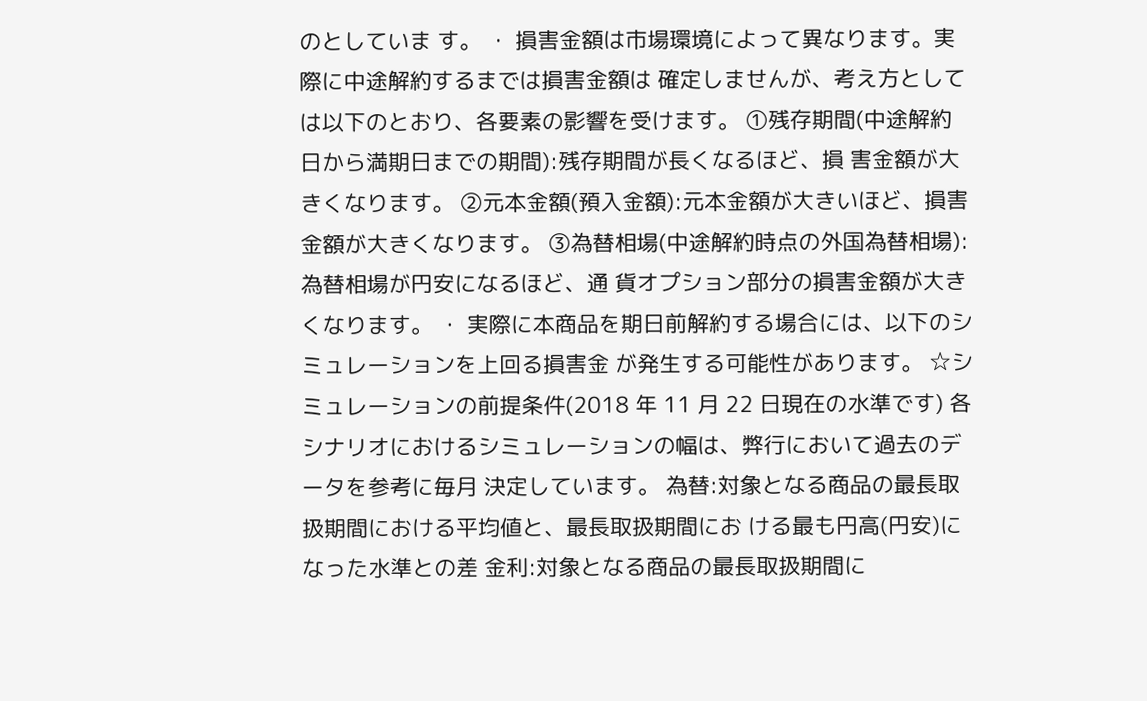のとしていま す。 ・ 損害金額は市場環境によって異なります。実際に中途解約するまでは損害金額は 確定しませんが、考え方としては以下のとおり、各要素の影響を受けます。 ①残存期間(中途解約日から満期日までの期間):残存期間が長くなるほど、損 害金額が大きくなります。 ②元本金額(預入金額):元本金額が大きいほど、損害金額が大きくなります。 ③為替相場(中途解約時点の外国為替相場):為替相場が円安になるほど、通 貨オプション部分の損害金額が大きくなります。 ・ 実際に本商品を期日前解約する場合には、以下のシミュレーションを上回る損害金 が発生する可能性があります。 ☆シミュレーションの前提条件(2018 年 11 月 22 日現在の水準です) 各シナリオにおけるシミュレーションの幅は、弊行において過去のデータを参考に毎月 決定しています。 為替:対象となる商品の最長取扱期間における平均値と、最長取扱期間にお ける最も円高(円安)になった水準との差 金利:対象となる商品の最長取扱期間に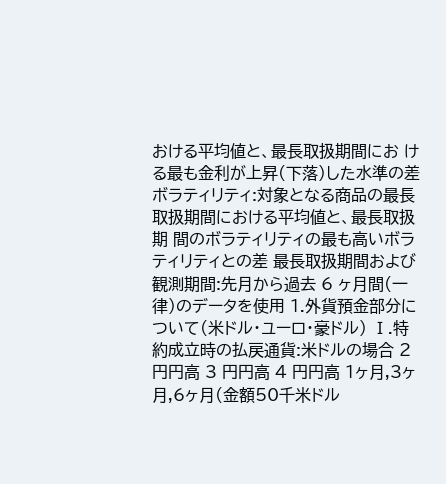おける平均値と、最長取扱期間にお ける最も金利が上昇(下落)した水準の差 ボラティリティ:対象となる商品の最長取扱期間における平均値と、最長取扱期 間のボラティリティの最も高いボラティリティとの差 最長取扱期間および観測期間:先月から過去 6 ヶ月間(一律)のデータを使用 1.外貨預金部分について(米ドル・ユーロ・豪ドル) Ⅰ.特約成立時の払戻通貨:米ドルの場合 2 円円高 3 円円高 4 円円高 1ヶ月,3ヶ月,6ヶ月(金額50千米ドル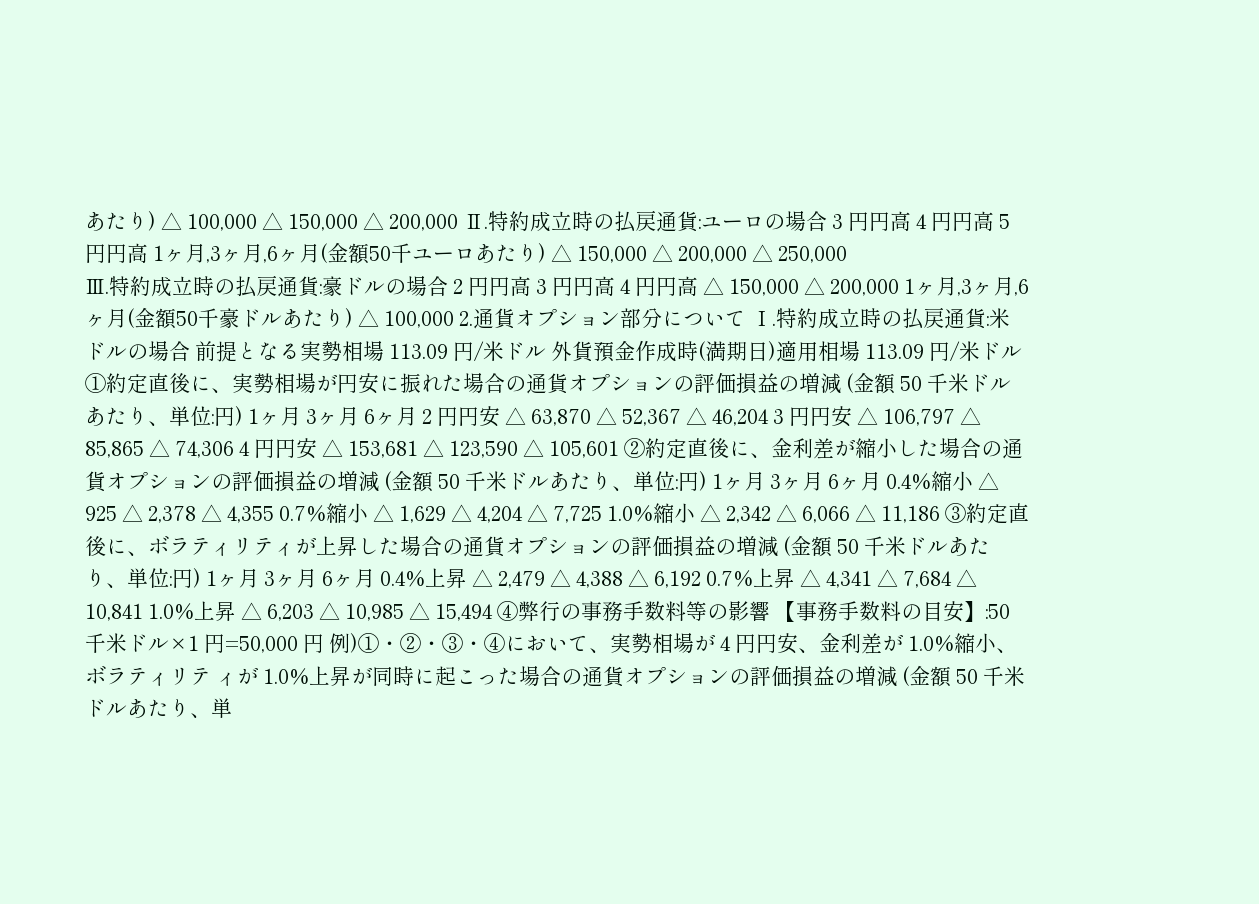あたり) △ 100,000 △ 150,000 △ 200,000 Ⅱ.特約成立時の払戻通貨:ユーロの場合 3 円円高 4 円円高 5 円円高 1ヶ月,3ヶ月,6ヶ月(金額50千ユーロあたり) △ 150,000 △ 200,000 △ 250,000
Ⅲ.特約成立時の払戻通貨:豪ドルの場合 2 円円高 3 円円高 4 円円高 △ 150,000 △ 200,000 1ヶ月,3ヶ月,6ヶ月(金額50千豪ドルあたり) △ 100,000 2.通貨オプション部分について Ⅰ.特約成立時の払戻通貨:米ドルの場合 前提となる実勢相場 113.09 円/米ドル 外貨預金作成時(満期日)適用相場 113.09 円/米ドル ①約定直後に、実勢相場が円安に振れた場合の通貨オプションの評価損益の増減 (金額 50 千米ドルあたり、単位:円) 1ヶ月 3ヶ月 6ヶ月 2 円円安 △ 63,870 △ 52,367 △ 46,204 3 円円安 △ 106,797 △ 85,865 △ 74,306 4 円円安 △ 153,681 △ 123,590 △ 105,601 ②約定直後に、金利差が縮小した場合の通貨オプションの評価損益の増減 (金額 50 千米ドルあたり、単位:円) 1ヶ月 3ヶ月 6ヶ月 0.4%縮小 △ 925 △ 2,378 △ 4,355 0.7%縮小 △ 1,629 △ 4,204 △ 7,725 1.0%縮小 △ 2,342 △ 6,066 △ 11,186 ③約定直後に、ボラティリティが上昇した場合の通貨オプションの評価損益の増減 (金額 50 千米ドルあたり、単位:円) 1ヶ月 3ヶ月 6ヶ月 0.4%上昇 △ 2,479 △ 4,388 △ 6,192 0.7%上昇 △ 4,341 △ 7,684 △ 10,841 1.0%上昇 △ 6,203 △ 10,985 △ 15,494 ④弊行の事務手数料等の影響 【事務手数料の目安】:50 千米ドル×1 円=50,000 円 例)①・②・③・④において、実勢相場が 4 円円安、金利差が 1.0%縮小、ボラティリテ ィが 1.0%上昇が同時に起こった場合の通貨オプションの評価損益の増減 (金額 50 千米ドルあたり、単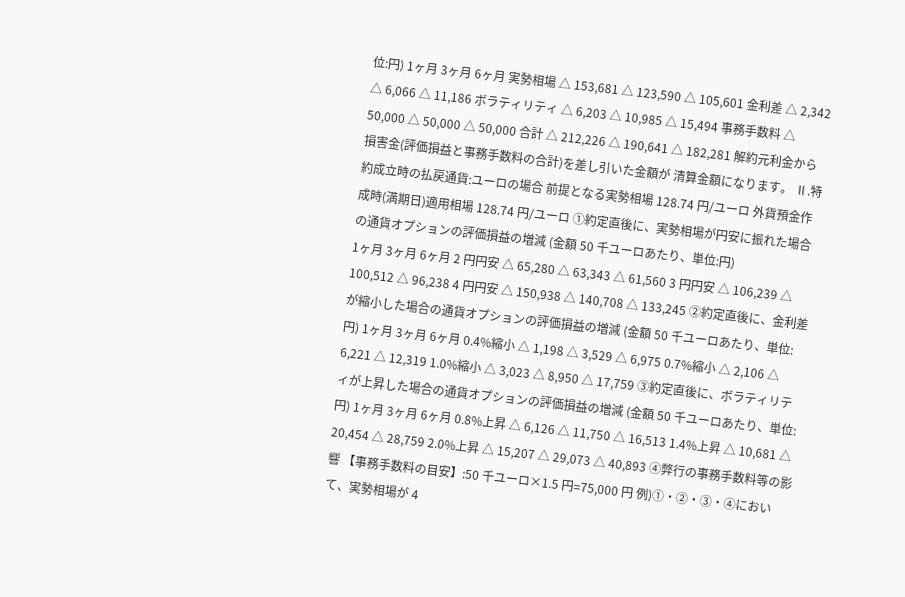位:円) 1ヶ月 3ヶ月 6ヶ月 実勢相場 △ 153,681 △ 123,590 △ 105,601 金利差 △ 2,342 △ 6,066 △ 11,186 ボラティリティ △ 6,203 △ 10,985 △ 15,494 事務手数料 △ 50,000 △ 50,000 △ 50,000 合計 △ 212,226 △ 190,641 △ 182,281 解約元利金から損害金(評価損益と事務手数料の合計)を差し引いた金額が 清算金額になります。 Ⅱ.特約成立時の払戻通貨:ユーロの場合 前提となる実勢相場 128.74 円/ユーロ 外貨預金作成時(満期日)適用相場 128.74 円/ユーロ ①約定直後に、実勢相場が円安に振れた場合の通貨オプションの評価損益の増減 (金額 50 千ユーロあたり、単位:円)
1ヶ月 3ヶ月 6ヶ月 2 円円安 △ 65,280 △ 63,343 △ 61,560 3 円円安 △ 106,239 △ 100,512 △ 96,238 4 円円安 △ 150,938 △ 140,708 △ 133,245 ②約定直後に、金利差が縮小した場合の通貨オプションの評価損益の増減 (金額 50 千ユーロあたり、単位:円) 1ヶ月 3ヶ月 6ヶ月 0.4%縮小 △ 1,198 △ 3,529 △ 6,975 0.7%縮小 △ 2,106 △ 6,221 △ 12,319 1.0%縮小 △ 3,023 △ 8,950 △ 17,759 ③約定直後に、ボラティリティが上昇した場合の通貨オプションの評価損益の増減 (金額 50 千ユーロあたり、単位:円) 1ヶ月 3ヶ月 6ヶ月 0.8%上昇 △ 6,126 △ 11,750 △ 16,513 1.4%上昇 △ 10,681 △ 20,454 △ 28,759 2.0%上昇 △ 15,207 △ 29,073 △ 40,893 ④弊行の事務手数料等の影響 【事務手数料の目安】:50 千ユーロ×1.5 円=75,000 円 例)①・②・③・④において、実勢相場が 4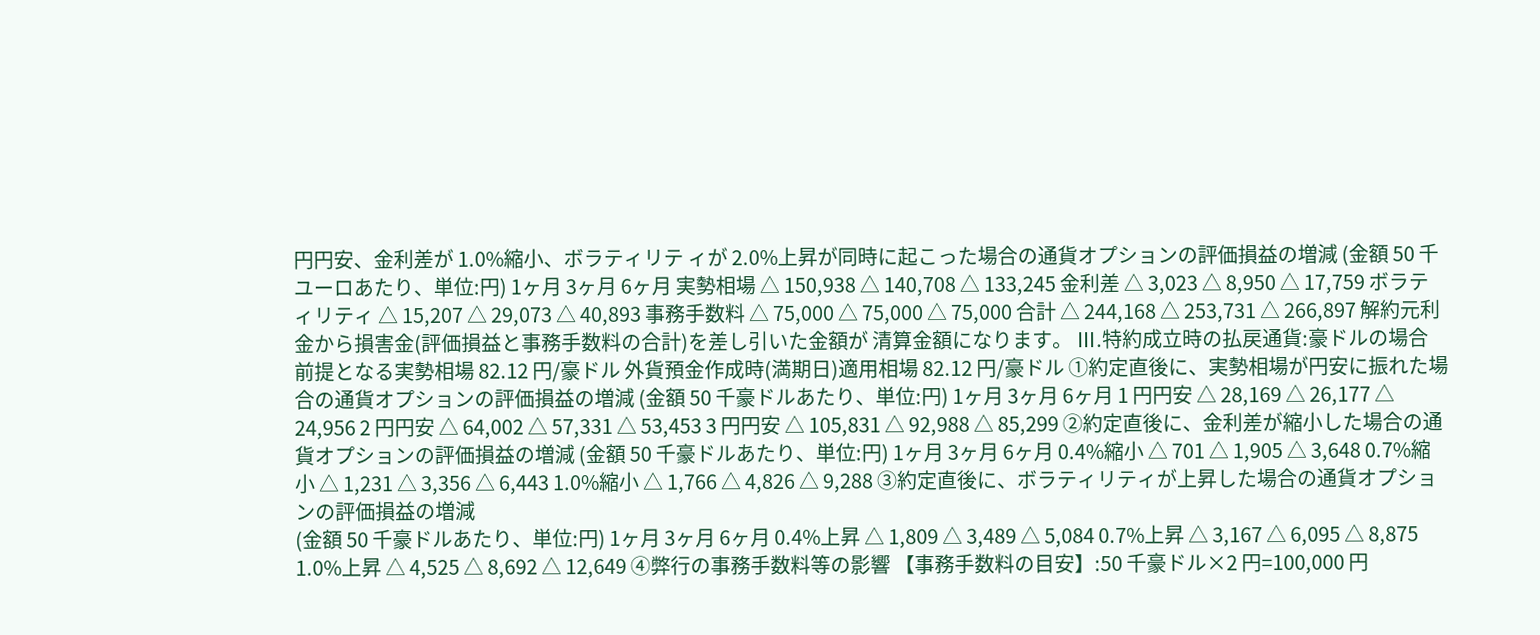円円安、金利差が 1.0%縮小、ボラティリテ ィが 2.0%上昇が同時に起こった場合の通貨オプションの評価損益の増減 (金額 50 千ユーロあたり、単位:円) 1ヶ月 3ヶ月 6ヶ月 実勢相場 △ 150,938 △ 140,708 △ 133,245 金利差 △ 3,023 △ 8,950 △ 17,759 ボラティリティ △ 15,207 △ 29,073 △ 40,893 事務手数料 △ 75,000 △ 75,000 △ 75,000 合計 △ 244,168 △ 253,731 △ 266,897 解約元利金から損害金(評価損益と事務手数料の合計)を差し引いた金額が 清算金額になります。 Ⅲ.特約成立時の払戻通貨:豪ドルの場合 前提となる実勢相場 82.12 円/豪ドル 外貨預金作成時(満期日)適用相場 82.12 円/豪ドル ①約定直後に、実勢相場が円安に振れた場合の通貨オプションの評価損益の増減 (金額 50 千豪ドルあたり、単位:円) 1ヶ月 3ヶ月 6ヶ月 1 円円安 △ 28,169 △ 26,177 △ 24,956 2 円円安 △ 64,002 △ 57,331 △ 53,453 3 円円安 △ 105,831 △ 92,988 △ 85,299 ②約定直後に、金利差が縮小した場合の通貨オプションの評価損益の増減 (金額 50 千豪ドルあたり、単位:円) 1ヶ月 3ヶ月 6ヶ月 0.4%縮小 △ 701 △ 1,905 △ 3,648 0.7%縮小 △ 1,231 △ 3,356 △ 6,443 1.0%縮小 △ 1,766 △ 4,826 △ 9,288 ③約定直後に、ボラティリティが上昇した場合の通貨オプションの評価損益の増減
(金額 50 千豪ドルあたり、単位:円) 1ヶ月 3ヶ月 6ヶ月 0.4%上昇 △ 1,809 △ 3,489 △ 5,084 0.7%上昇 △ 3,167 △ 6,095 △ 8,875 1.0%上昇 △ 4,525 △ 8,692 △ 12,649 ④弊行の事務手数料等の影響 【事務手数料の目安】:50 千豪ドル×2 円=100,000 円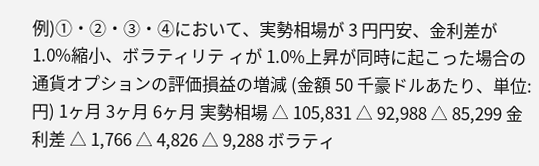例)①・②・③・④において、実勢相場が 3 円円安、金利差が 1.0%縮小、ボラティリテ ィが 1.0%上昇が同時に起こった場合の通貨オプションの評価損益の増減 (金額 50 千豪ドルあたり、単位:円) 1ヶ月 3ヶ月 6ヶ月 実勢相場 △ 105,831 △ 92,988 △ 85,299 金利差 △ 1,766 △ 4,826 △ 9,288 ボラティ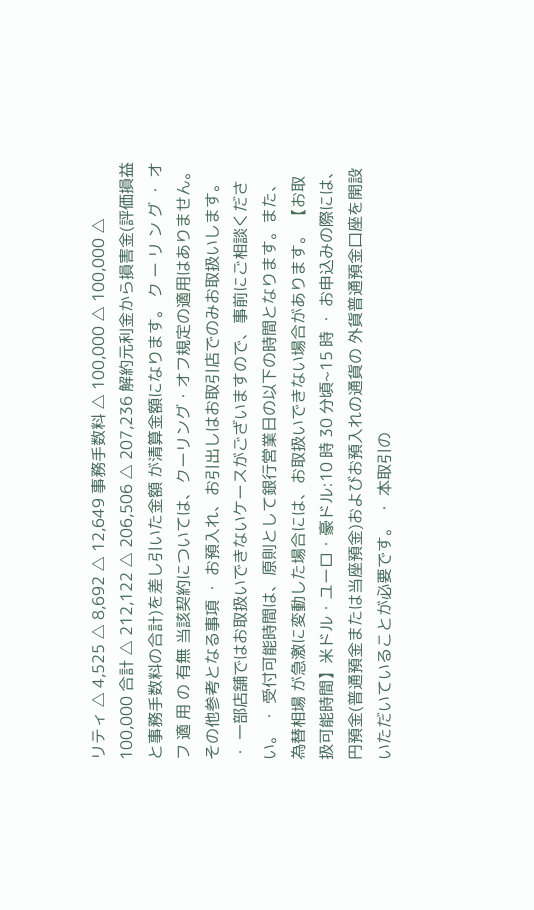リティ △ 4,525 △ 8,692 △ 12,649 事務手数料 △ 100,000 △ 100,000 △ 100,000 合計 △ 212,122 △ 206,506 △ 207,236 解約元利金から損害金(評価損益と事務手数料の合計)を差し引いた金額 が清算金額になります。 ク ー リ ン グ ・ オ フ 適 用 の 有無 当該契約については、クーリング・オフ規定の適用はありません。 その他参考となる事項 ・ お預入れ、お引出しはお取引店でのみお取扱いします。 ・ 一部店舗ではお取扱いできないケースがございますので、事前にご相談ください。 ・ 受付可能時間は、原則として銀行営業日の以下の時間となります。また、為替相場 が急激に変動した場合には、お取扱いできない場合があります。 【お取扱可能時間】米ドル・ユーロ・豪ドル:10 時 30 分頃~15 時 ・ お申込みの際には、円預金(普通預金または当座預金)およびお預入れの通貨の 外貨普通預金口座を開設いただいていることが必要です。 ・ 本取引の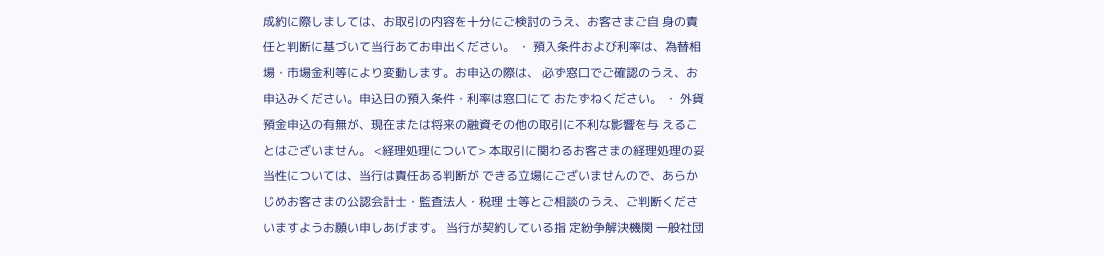成約に際しましては、お取引の内容を十分にご検討のうえ、お客さまご自 身の責任と判断に基づいて当行あてお申出ください。 ・ 預入条件および利率は、為替相場・市場金利等により変動します。お申込の際は、 必ず窓口でご確認のうえ、お申込みください。申込日の預入条件・利率は窓口にて おたずねください。 ・ 外貨預金申込の有無が、現在または将来の融資その他の取引に不利な影響を与 えることはございません。 <経理処理について> 本取引に関わるお客さまの経理処理の妥当性については、当行は責任ある判断が できる立場にございませんので、あらかじめお客さまの公認会計士・監査法人・税理 士等とご相談のうえ、ご判断くださいますようお願い申しあげます。 当行が契約している指 定紛争解決機関 一般社団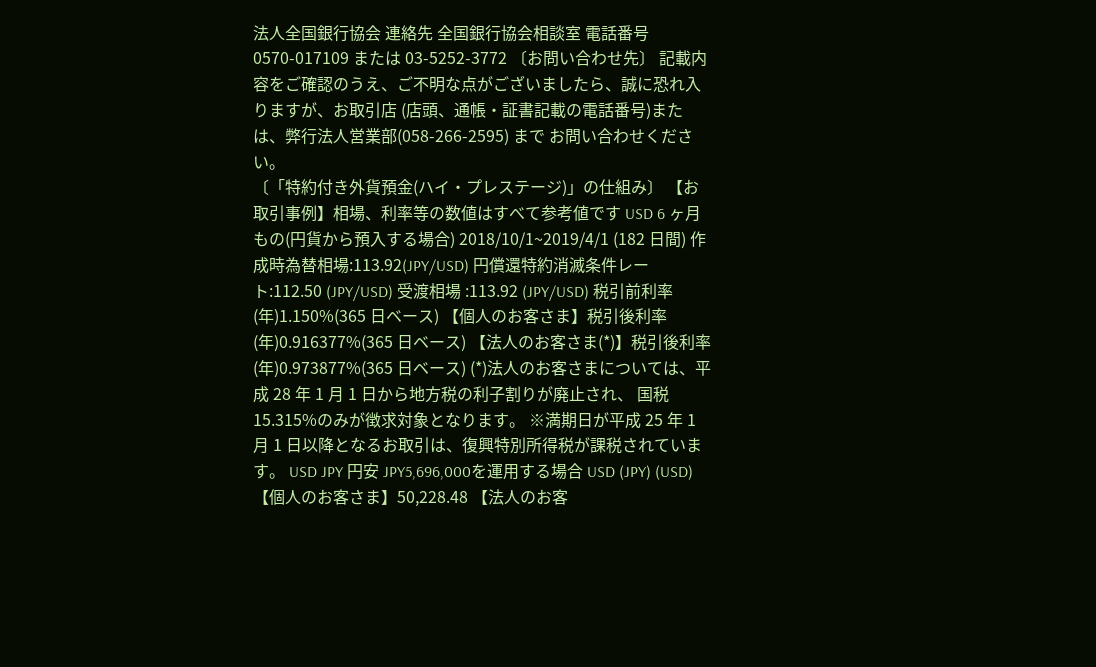法人全国銀行協会 連絡先 全国銀行協会相談室 電話番号 0570-017109 または 03-5252-3772 〔お問い合わせ先〕 記載内容をご確認のうえ、ご不明な点がございましたら、誠に恐れ入りますが、お取引店 (店頭、通帳・証書記載の電話番号)または、弊行法人営業部(058-266-2595) まで お問い合わせください。
〔「特約付き外貨預金(ハイ・プレステージ)」の仕組み〕 【お取引事例】相場、利率等の数値はすべて参考値です USD 6 ヶ月もの(円貨から預入する場合) 2018/10/1~2019/4/1 (182 日間) 作成時為替相場:113.92(JPY/USD) 円償還特約消滅条件レート:112.50 (JPY/USD) 受渡相場 :113.92 (JPY/USD) 税引前利率(年)1.150%(365 日ベース) 【個人のお客さま】税引後利率(年)0.916377%(365 日ベース) 【法人のお客さま(*)】税引後利率(年)0.973877%(365 日ベース) (*)法人のお客さまについては、平成 28 年 1 月 1 日から地方税の利子割りが廃止され、 国税 15.315%のみが徴求対象となります。 ※満期日が平成 25 年 1 月 1 日以降となるお取引は、復興特別所得税が課税されています。 USD JPY 円安 JPY5,696,000を運用する場合 USD (JPY) (USD) 【個人のお客さま】50,228.48 【法人のお客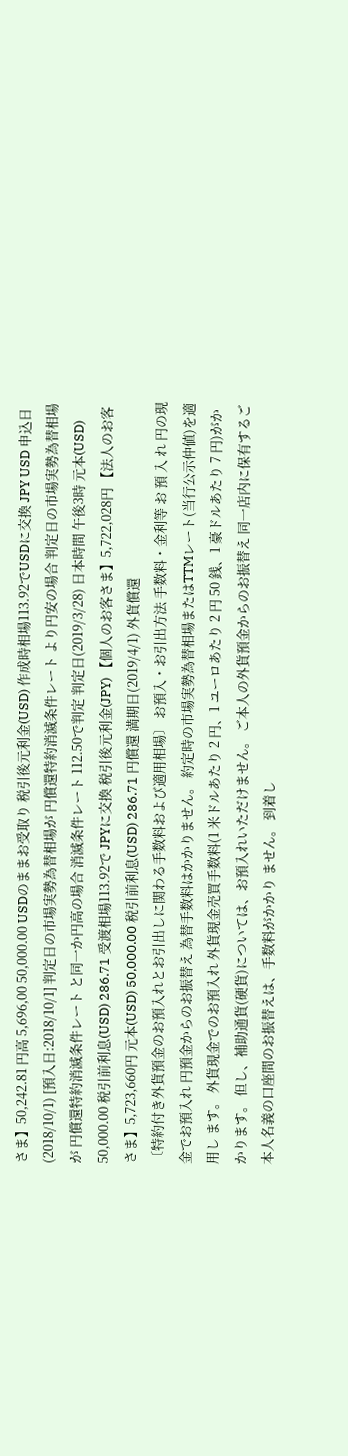さま】50,242.81 円高 5,696,00 50,000.00 USDのままお受取り 税引後元利金(USD) 作成時相場113.92でUSDに交換 JPY USD 申込日(2018/10/1) [預入日:2018/10/1] 判定日の市場実勢為替相場が 円償還特約消滅条件レート より円安の場合 判定日の市場実勢為替相場が 円償還特約消滅条件レート と同一か円高の場合 消滅条件レート 112.50で判定 判定日(2019/3/28) 日本時間 午後3時 元本(USD) 50,000.00 税引前利息(USD) 286.71 受渡相場113.92で JPYに交換 税引後元利金(JPY) 【個人のお客さま】5,722,028円 【法人のお客さま】5,723,660円 元本(USD) 50,000.00 税引前利息(USD) 286.71 円償還 満期日(2019/4/1) 外貨償還
〔特約付き外貨預金のお預入れとお引出しに関わる手数料および適用相場〕 お預入・お引出方法 手数料・金利等 お 預 入 れ 円の現金でお預入れ 円預金からのお振替え 為替手数料はかかりません。 約定時の市場実勢為替相場またはTTMレート(当行公示仲値)を適用し ます。 外貨現金でのお預入れ 外貨現金売買手数料(1 米ドルあたり 2 円、1 ユーロあたり 2 円 50 銭、1 豪ドルあたり 7 円)がかかります。 但し、補助通貨(硬貨)については、お預入れいただけません。 ご本人の外貨預金からのお振替え 同一店内に保有するご本人名義の口座間のお振替えは、手数料がかかり ません。 到着し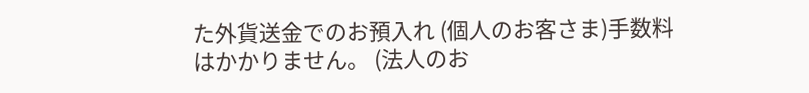た外貨送金でのお預入れ (個人のお客さま)手数料はかかりません。 (法人のお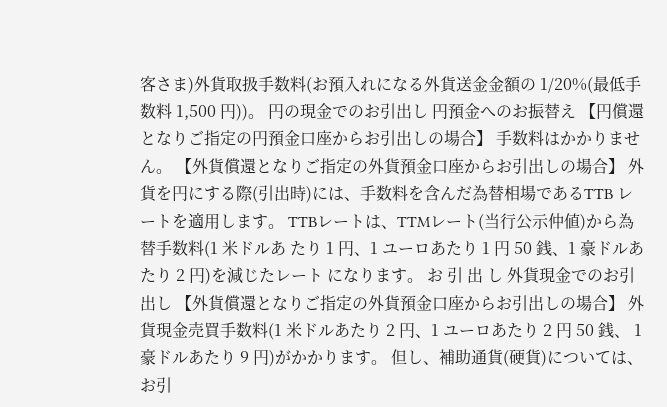客さま)外貨取扱手数料(お預入れになる外貨送金金額の 1/20%(最低手数料 1,500 円))。 円の現金でのお引出し 円預金へのお振替え 【円償還となりご指定の円預金口座からお引出しの場合】 手数料はかかりません。 【外貨償還となりご指定の外貨預金口座からお引出しの場合】 外貨を円にする際(引出時)には、手数料を含んだ為替相場であるTTB レートを適用します。 TTBレートは、TTMレート(当行公示仲値)から為替手数料(1 米ドルあ たり 1 円、1 ユーロあたり 1 円 50 銭、1 豪ドルあたり 2 円)を減じたレート になります。 お 引 出 し 外貨現金でのお引出し 【外貨償還となりご指定の外貨預金口座からお引出しの場合】 外貨現金売買手数料(1 米ドルあたり 2 円、1 ユーロあたり 2 円 50 銭、 1 豪ドルあたり 9 円)がかかります。 但し、補助通貨(硬貨)については、お引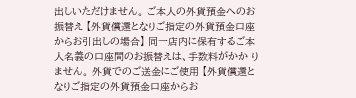出しいただけません。 ご本人の外貨預金へのお振替え 【外貨償還となりご指定の外貨預金口座からお引出しの場合】 同一店内に保有するご本人名義の口座間のお振替えは、手数料がかか りません。 外貨でのご送金にご使用 【外貨償還となりご指定の外貨預金口座からお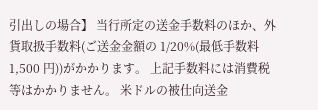引出しの場合】 当行所定の送金手数料のほか、外貨取扱手数料(ご送金金額の 1/20%(最低手数料 1,500 円))がかかります。 上記手数料には消費税等はかかりません。 米ドルの被仕向送金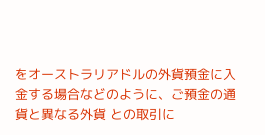をオーストラリアドルの外貨預金に入金する場合などのように、ご預金の通貨と異なる外貨 との取引に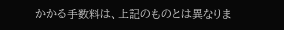かかる手数料は、上記のものとは異なりま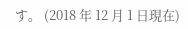す。 (2018 年 12 月 1 日現在)